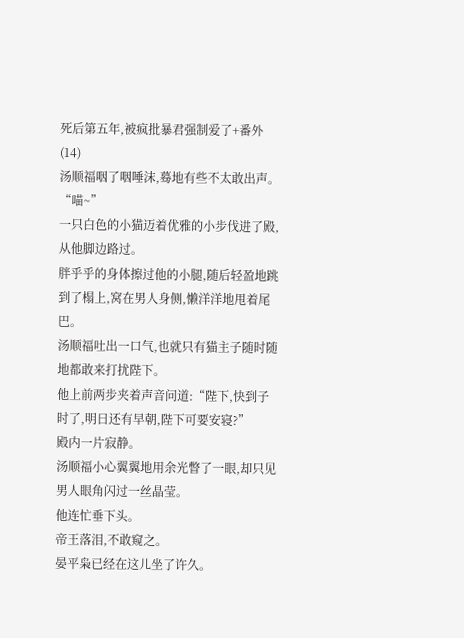死后第五年,被疯批暴君强制爱了+番外(14)
汤顺福咽了咽唾沫,蓦地有些不太敢出声。
“喵~”
一只白色的小猫迈着优雅的小步伐进了殿,从他脚边路过。
胖乎乎的身体擦过他的小腿,随后轻盈地跳到了榻上,窝在男人身侧,懒洋洋地甩着尾巴。
汤顺福吐出一口气,也就只有猫主子随时随地都敢来打扰陛下。
他上前两步夹着声音问道:“陛下,快到子时了,明日还有早朝,陛下可要安寝?”
殿内一片寂静。
汤顺福小心翼翼地用余光瞥了一眼,却只见男人眼角闪过一丝晶莹。
他连忙垂下头。
帝王落泪,不敢窥之。
晏平枭已经在这儿坐了许久。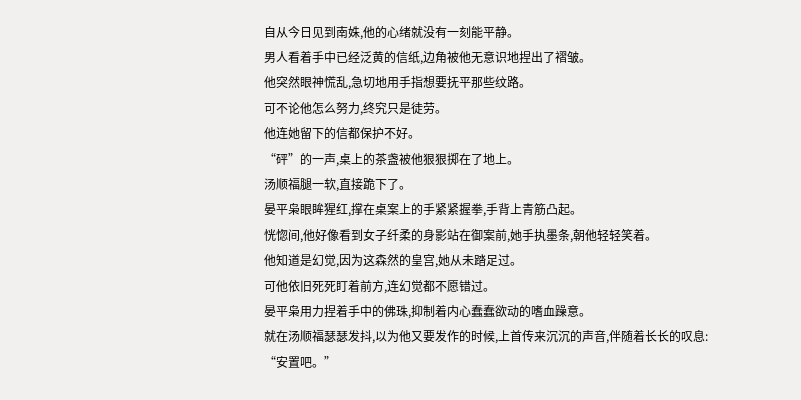自从今日见到南姝,他的心绪就没有一刻能平静。
男人看着手中已经泛黄的信纸,边角被他无意识地捏出了褶皱。
他突然眼神慌乱,急切地用手指想要抚平那些纹路。
可不论他怎么努力,终究只是徒劳。
他连她留下的信都保护不好。
“砰”的一声,桌上的茶盏被他狠狠掷在了地上。
汤顺福腿一软,直接跪下了。
晏平枭眼眸猩红,撑在桌案上的手紧紧握拳,手背上青筋凸起。
恍惚间,他好像看到女子纤柔的身影站在御案前,她手执墨条,朝他轻轻笑着。
他知道是幻觉,因为这森然的皇宫,她从未踏足过。
可他依旧死死盯着前方,连幻觉都不愿错过。
晏平枭用力捏着手中的佛珠,抑制着内心蠢蠢欲动的嗜血躁意。
就在汤顺福瑟瑟发抖,以为他又要发作的时候,上首传来沉沉的声音,伴随着长长的叹息:
“安置吧。”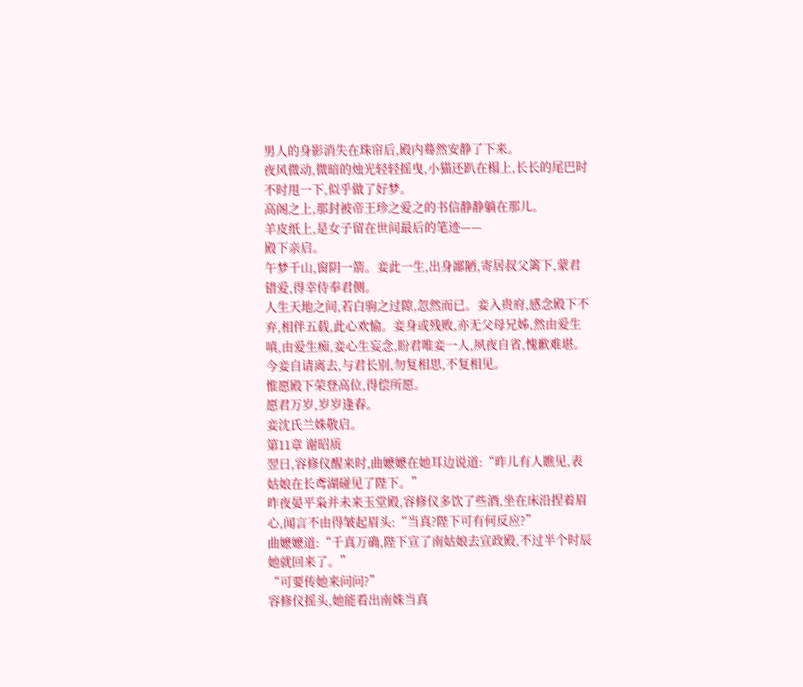男人的身影消失在珠帘后,殿内蓦然安静了下来。
夜风微动,微暗的烛光轻轻摇曳,小猫还趴在榻上,长长的尾巴时不时甩一下,似乎做了好梦。
高阁之上,那封被帝王珍之爱之的书信静静躺在那儿。
羊皮纸上,是女子留在世间最后的笔迹——
殿下亲启。
午梦千山,窗阴一箭。妾此一生,出身鄙陋,寄居叔父篱下,蒙君错爱,得幸侍奉君侧。
人生天地之间,若白驹之过隙,忽然而已。妾入贵府,感念殿下不弃,相伴五载,此心欢愉。妾身或残败,亦无父母兄姊,然由爱生嗔,由爱生痴,妾心生妄念,盼君唯妾一人,夙夜自省,愧歉难堪。今妾自请离去,与君长别,勿复相思,不复相见。
惟愿殿下荣登高位,得偿所愿。
愿君万岁,岁岁逢春。
妾沈氏兰姝敬启。
第11章 谢昭质
翌日,容修仪醒来时,曲嬷嬷在她耳边说道:“昨儿有人瞧见,表姑娘在长鸢湖碰见了陛下。”
昨夜晏平枭并未来玉堂殿,容修仪多饮了些酒,坐在床沿捏着眉心,闻言不由得皱起眉头:“当真?陛下可有何反应?”
曲嬷嬷道:“千真万确,陛下宣了南姑娘去宣政殿,不过半个时辰她就回来了。”
“可要传她来问问?”
容修仪摇头,她能看出南姝当真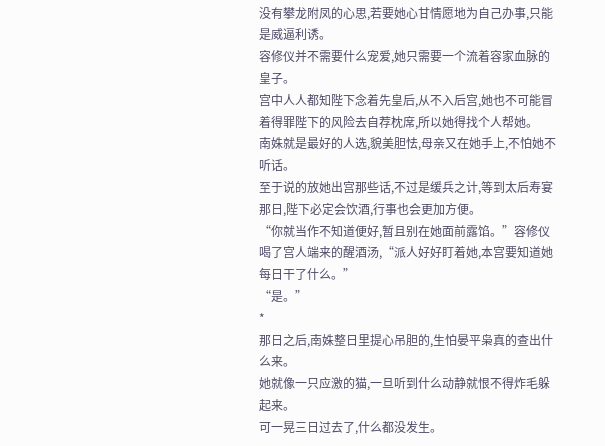没有攀龙附凤的心思,若要她心甘情愿地为自己办事,只能是威逼利诱。
容修仪并不需要什么宠爱,她只需要一个流着容家血脉的皇子。
宫中人人都知陛下念着先皇后,从不入后宫,她也不可能冒着得罪陛下的风险去自荐枕席,所以她得找个人帮她。
南姝就是最好的人选,貌美胆怯,母亲又在她手上,不怕她不听话。
至于说的放她出宫那些话,不过是缓兵之计,等到太后寿宴那日,陛下必定会饮酒,行事也会更加方便。
“你就当作不知道便好,暂且别在她面前露馅。”容修仪喝了宫人端来的醒酒汤,“派人好好盯着她,本宫要知道她每日干了什么。”
“是。”
*
那日之后,南姝整日里提心吊胆的,生怕晏平枭真的查出什么来。
她就像一只应激的猫,一旦听到什么动静就恨不得炸毛躲起来。
可一晃三日过去了,什么都没发生。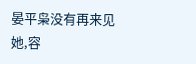晏平枭没有再来见她,容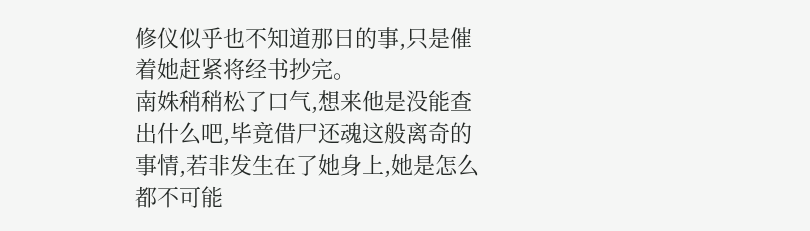修仪似乎也不知道那日的事,只是催着她赶紧将经书抄完。
南姝稍稍松了口气,想来他是没能查出什么吧,毕竟借尸还魂这般离奇的事情,若非发生在了她身上,她是怎么都不可能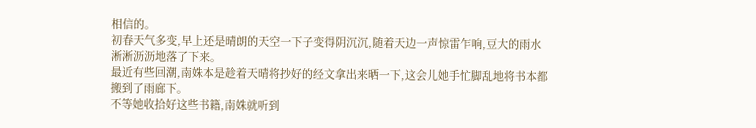相信的。
初春天气多变,早上还是晴朗的天空一下子变得阴沉沉,随着天边一声惊雷乍响,豆大的雨水淅淅沥沥地落了下来。
最近有些回潮,南姝本是趁着天晴将抄好的经文拿出来晒一下,这会儿她手忙脚乱地将书本都搬到了雨廊下。
不等她收拾好这些书籍,南姝就听到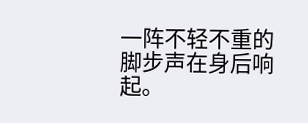一阵不轻不重的脚步声在身后响起。